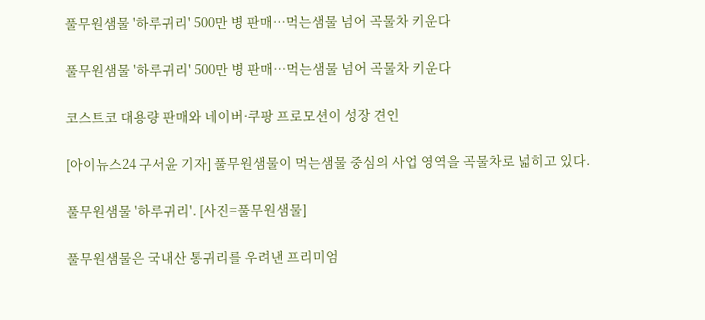풀무원샘물 '하루귀리' 500만 병 판매…먹는샘물 넘어 곡물차 키운다

풀무원샘물 '하루귀리' 500만 병 판매…먹는샘물 넘어 곡물차 키운다

코스트코 대용량 판매와 네이버·쿠팡 프로모션이 성장 견인

[아이뉴스24 구서윤 기자] 풀무원샘물이 먹는샘물 중심의 사업 영역을 곡물차로 넓히고 있다.

풀무원샘물 '하루귀리'. [사진=풀무원샘물]

풀무원샘물은 국내산 통귀리를 우려낸 프리미엄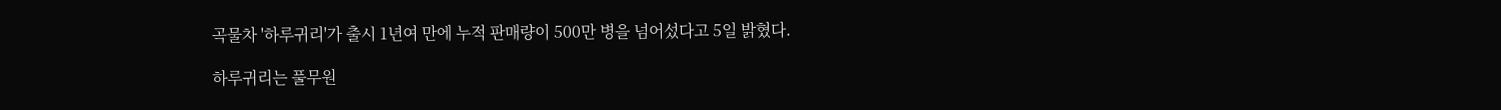곡물차 '하루귀리'가 출시 1년여 만에 누적 판매량이 500만 병을 넘어섰다고 5일 밝혔다.

하루귀리는 풀무원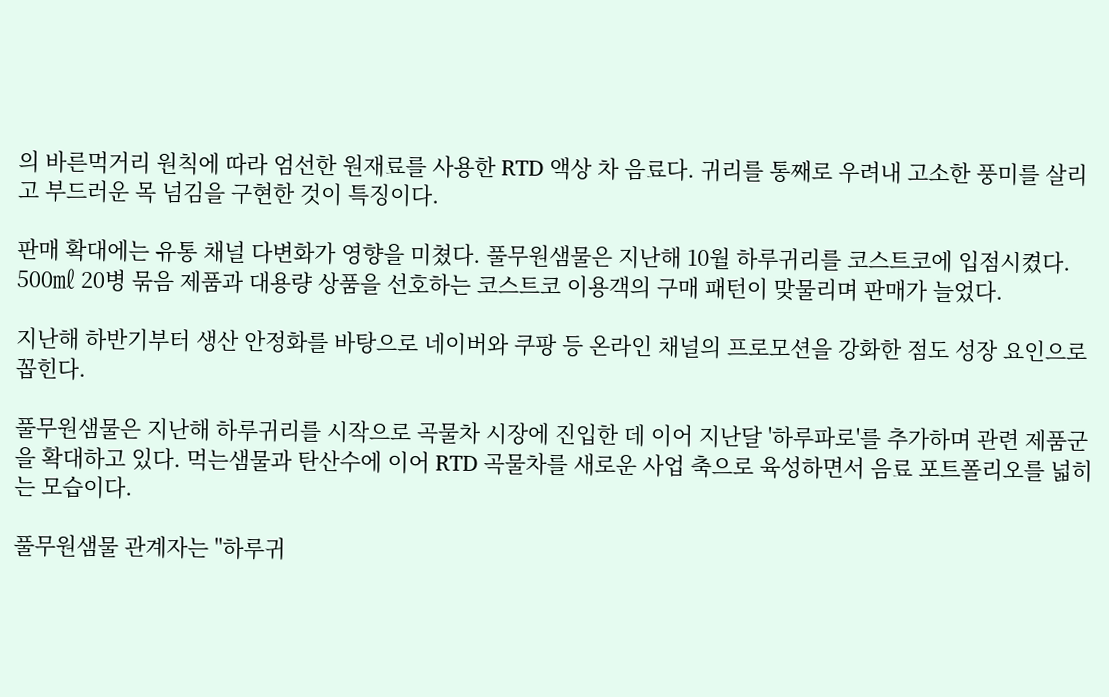의 바른먹거리 원칙에 따라 엄선한 원재료를 사용한 RTD 액상 차 음료다. 귀리를 통째로 우려내 고소한 풍미를 살리고 부드러운 목 넘김을 구현한 것이 특징이다.

판매 확대에는 유통 채널 다변화가 영향을 미쳤다. 풀무원샘물은 지난해 10월 하루귀리를 코스트코에 입점시켰다. 500㎖ 20병 묶음 제품과 대용량 상품을 선호하는 코스트코 이용객의 구매 패턴이 맞물리며 판매가 늘었다.

지난해 하반기부터 생산 안정화를 바탕으로 네이버와 쿠팡 등 온라인 채널의 프로모션을 강화한 점도 성장 요인으로 꼽힌다.

풀무원샘물은 지난해 하루귀리를 시작으로 곡물차 시장에 진입한 데 이어 지난달 '하루파로'를 추가하며 관련 제품군을 확대하고 있다. 먹는샘물과 탄산수에 이어 RTD 곡물차를 새로운 사업 축으로 육성하면서 음료 포트폴리오를 넓히는 모습이다.

풀무원샘물 관계자는 "하루귀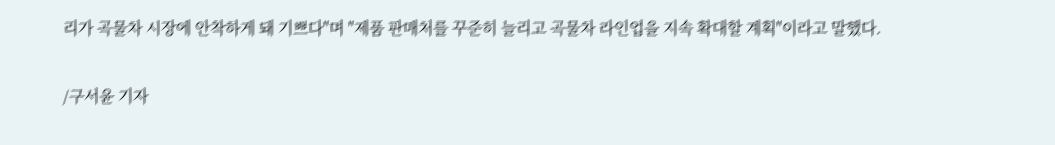리가 곡물차 시장에 안착하게 돼 기쁘다"며 "제품 판매처를 꾸준히 늘리고 곡물차 라인업을 지속 확대할 계획"이라고 말했다.

/구서윤 기자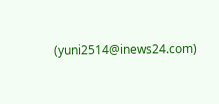(yuni2514@inews24.com)